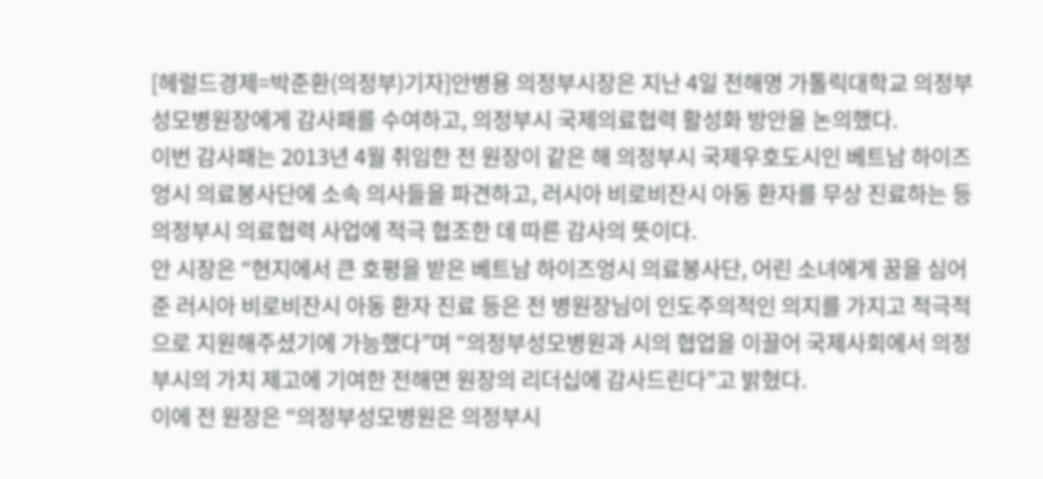[헤럴드경제=박준환(의정부)기자]안병용 의정부시장은 지난 4일 전해명 가톨릭대학교 의정부성모병원장에게 감사패를 수여하고, 의정부시 국제의료협력 활성화 방안을 논의했다.
이번 감사패는 2013년 4월 취임한 전 원장이 같은 해 의정부시 국제우호도시인 베트남 하이즈엉시 의료봉사단에 소속 의사들을 파견하고, 러시아 비로비잔시 아동 환자를 무상 진료하는 등 의정부시 의료협력 사업에 적극 협조한 데 따른 감사의 뜻이다.
안 시장은 “현지에서 큰 호평을 받은 베트남 하이즈엉시 의료봉사단, 어린 소녀에게 꿈을 심어준 러시아 비로비잔시 아동 환자 진료 등은 전 병원장님이 인도주의적인 의지를 가지고 적극적으로 지원해주셨기에 가능했다”며 “의정부성모병원과 시의 협업을 이끌어 국제사회에서 의정부시의 가치 제고에 기여한 전해면 원장의 리더십에 감사드린다”고 밝혔다.
이에 전 원장은 “의정부성모병원은 의정부시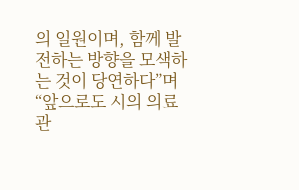의 일원이며, 함께 발전하는 방향을 모색하는 것이 당연하다”며 “앞으로도 시의 의료 관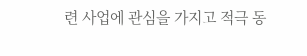련 사업에 관심을 가지고 적극 동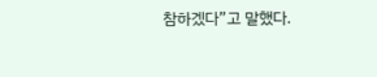참하겠다”고 말했다.